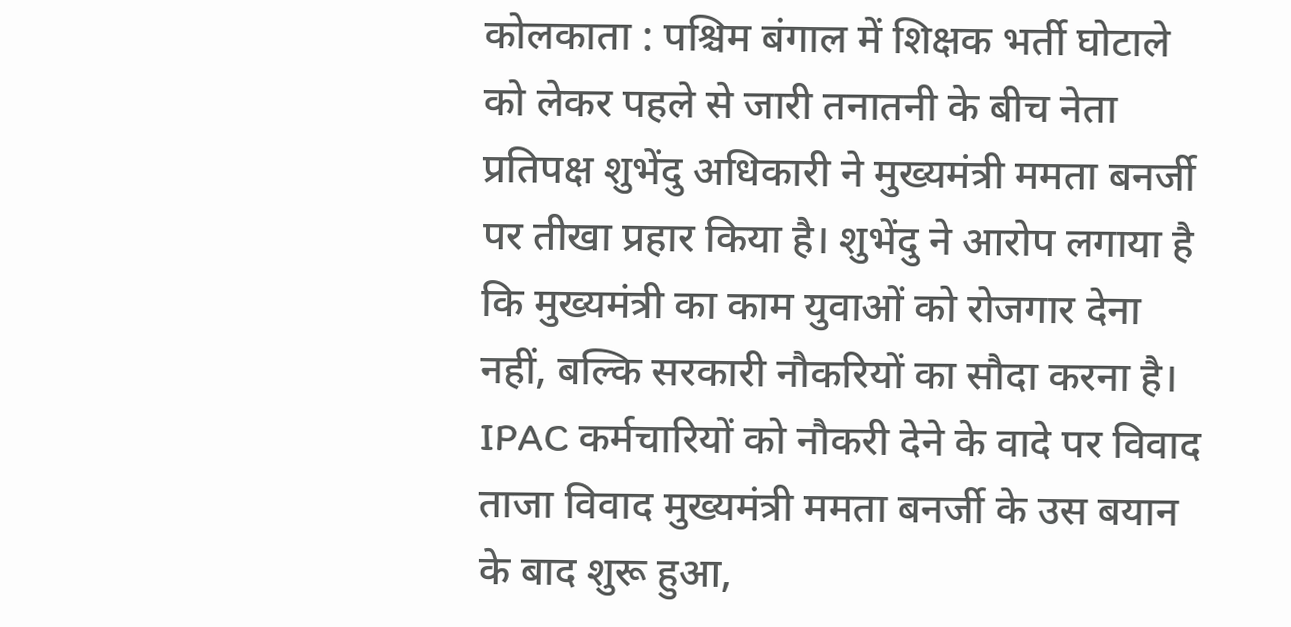कोलकाता : पश्चिम बंगाल में शिक्षक भर्ती घोटाले को लेकर पहले से जारी तनातनी के बीच नेता प्रतिपक्ष शुभेंदु अधिकारी ने मुख्यमंत्री ममता बनर्जी पर तीखा प्रहार किया है। शुभेंदु ने आरोप लगाया है कि मुख्यमंत्री का काम युवाओं को रोजगार देना नहीं, बल्कि सरकारी नौकरियों का सौदा करना है।
IPAC कर्मचारियों को नौकरी देने के वादे पर विवाद
ताजा विवाद मुख्यमंत्री ममता बनर्जी के उस बयान के बाद शुरू हुआ,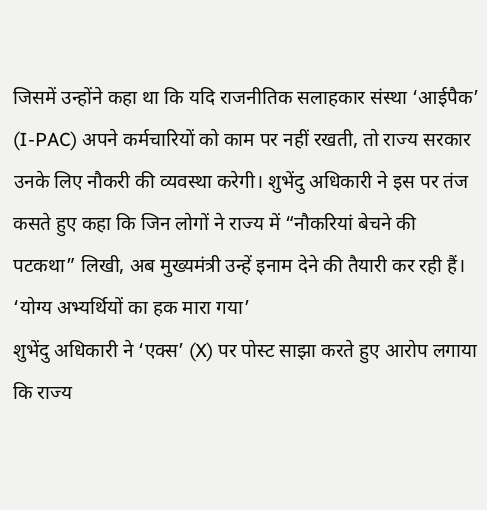जिसमें उन्होंने कहा था कि यदि राजनीतिक सलाहकार संस्था ‘आईपैक’ (I-PAC) अपने कर्मचारियों को काम पर नहीं रखती, तो राज्य सरकार उनके लिए नौकरी की व्यवस्था करेगी। शुभेंदु अधिकारी ने इस पर तंज कसते हुए कहा कि जिन लोगों ने राज्य में “नौकरियां बेचने की पटकथा” लिखी, अब मुख्यमंत्री उन्हें इनाम देने की तैयारी कर रही हैं।
‘योग्य अभ्यर्थियों का हक मारा गया’
शुभेंदु अधिकारी ने ‘एक्स’ (X) पर पोस्ट साझा करते हुए आरोप लगाया कि राज्य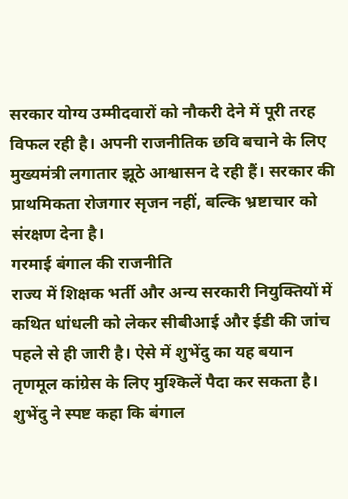सरकार योग्य उम्मीदवारों को नौकरी देने में पूरी तरह विफल रही है। अपनी राजनीतिक छवि बचाने के लिए मुख्यमंत्री लगातार झूठे आश्वासन दे रही हैं। सरकार की प्राथमिकता रोजगार सृजन नहीं, बल्कि भ्रष्टाचार को संरक्षण देना है।
गरमाई बंगाल की राजनीति
राज्य में शिक्षक भर्ती और अन्य सरकारी नियुक्तियों में कथित धांधली को लेकर सीबीआई और ईडी की जांच पहले से ही जारी है। ऐसे में शुभेंदु का यह बयान तृणमूल कांग्रेस के लिए मुश्किलें पैदा कर सकता है। शुभेंदु ने स्पष्ट कहा कि बंगाल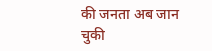की जनता अब जान चुकी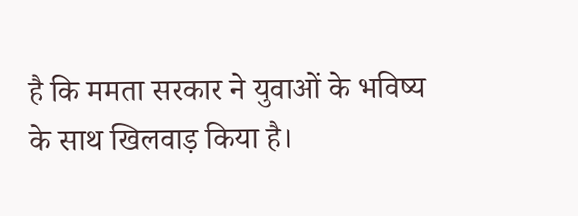है कि ममता सरकार ने युवाओं के भविष्य के साथ खिलवाड़ किया है।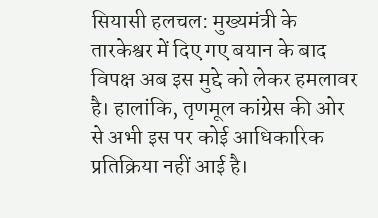सियासी हलचल: मुख्यमंत्री के तारकेश्वर में दिए गए बयान के बाद विपक्ष अब इस मुद्दे को लेकर हमलावर है। हालांकि, तृणमूल कांग्रेस की ओर से अभी इस पर कोई आधिकारिक प्रतिक्रिया नहीं आई है।